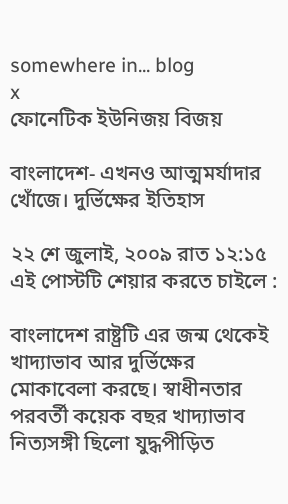somewhere in... blog
x
ফোনেটিক ইউনিজয় বিজয়

বাংলাদেশ- এখনও আত্মমর্যাদার খোঁজে। দুর্ভিক্ষের ইতিহাস

২২ শে জুলাই, ২০০৯ রাত ১২:১৫
এই পোস্টটি শেয়ার করতে চাইলে :

বাংলাদেশ রাষ্ট্রটি এর জন্ম থেকেই খাদ্যাভাব আর দুর্ভিক্ষের মোকাবেলা করছে। স্বাধীনতার পরবর্তী কয়েক বছর খাদ্যাভাব নিত্যসঙ্গী ছিলো যুদ্ধপীড়িত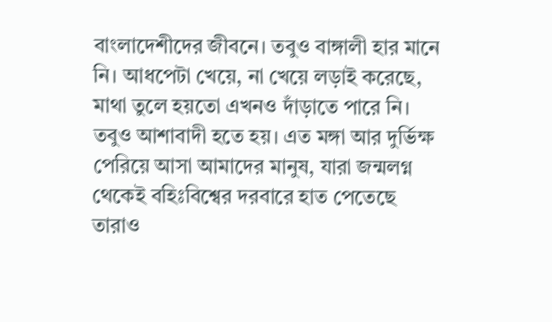বাংলাদেশীদের জীবনে। তবুও বাঙ্গালী হার মানে নি। আধপেটা খেয়ে, না খেয়ে লড়াই করেছে, মাথা তুলে হয়তো এখনও দাঁড়াতে পারে নি। তবুও আশাবাদী হতে হয়। এত মঙ্গা আর দুর্ভিক্ষ পেরিয়ে আসা আমাদের মানুষ, যারা জন্মলগ্ন থেকেই বহিঃবিশ্বের দরবারে হাত পেতেছে তারাও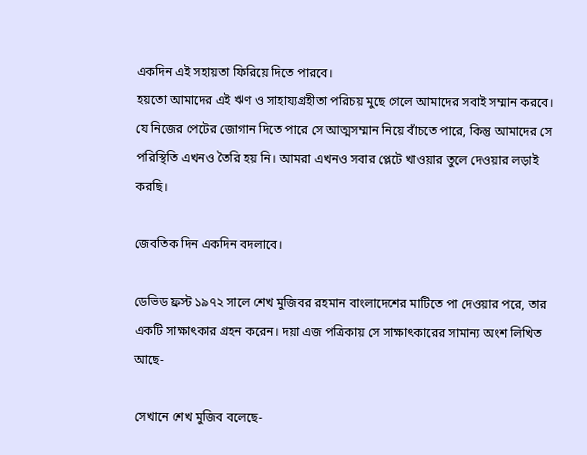একদিন এই সহায়তা ফিরিয়ে দিতে পারবে।
হয়তো আমাদের এই ঋণ ও সাহায্যগ্রহীতা পরিচয় মুছে গেলে আমাদের সবাই সম্মান করবে। যে নিজের পেটের জোগান দিতে পারে সে আত্মসম্মান নিয়ে বাঁচতে পারে, কিন্তু আমাদের সে পরিস্থিতি এখনও তৈরি হয় নি। আমরা এখনও সবার প্লেটে খাওয়ার তুলে দেওয়ার লড়াই করছি।

জেবতিক দিন একদিন বদলাবে।

ডেভিড ফ্রস্ট ১৯৭২ সালে শেখ মুজিবর রহমান বাংলাদেশের মাটিতে পা দেওয়ার পরে, তার একটি সাক্ষাৎকার গ্রহন করেন। দয়া এজ পত্রিকায় সে সাক্ষাৎকারের সামান্য অংশ লিখিত আছে-

সেখানে শেখ মুজিব বলেছে-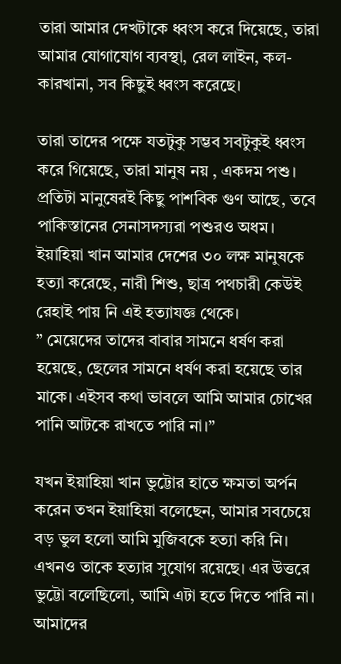তারা আমার দেখটাকে ধ্বংস করে দিয়েছে, তারা আমার যোগাযোগ ব্যবস্থা, রেল লাইন, কল-কারখানা, সব কিছুই ধ্বংস করেছে।

তারা তাদের পক্ষে যতটুকু সম্ভব সবটুকুই ধ্বংস করে গিয়েছে, তারা মানুষ নয় , একদম পশু। প্রতিটা মানুষেরই কিছু পাশবিক গুণ আছে, তবে পাকিস্তানের সেনাসদস্যরা পশুরও অধম।
ইয়াহিয়া খান আমার দেশের ৩০ লক্ষ মানুষকে হত্যা করেছে, নারী শিশু, ছাত্র পথচারী কেউই রেহাই পায় নি এই হত্যাযজ্ঞ থেকে।
” মেয়েদের তাদের বাবার সামনে ধর্ষণ করা হয়েছে, ছেলের সামনে ধর্ষণ করা হয়েছে তার মাকে। এইসব কথা ভাবলে আমি আমার চোখের পানি আটকে রাখতে পারি না।”

যখন ইয়াহিয়া খান ভুট্টোর হাতে ক্ষমতা অর্পন করেন তখন ইয়াহিয়া বলেছেন, আমার সবচেয়ে বড় ভুল হলো আমি মুজিবকে হত্যা করি নি। এখনও তাকে হত্যার সুযোগ রয়েছে। এর উত্তরে ভুট্টো বলেছিলো, আমি এটা হতে দিতে পারি না। আমাদের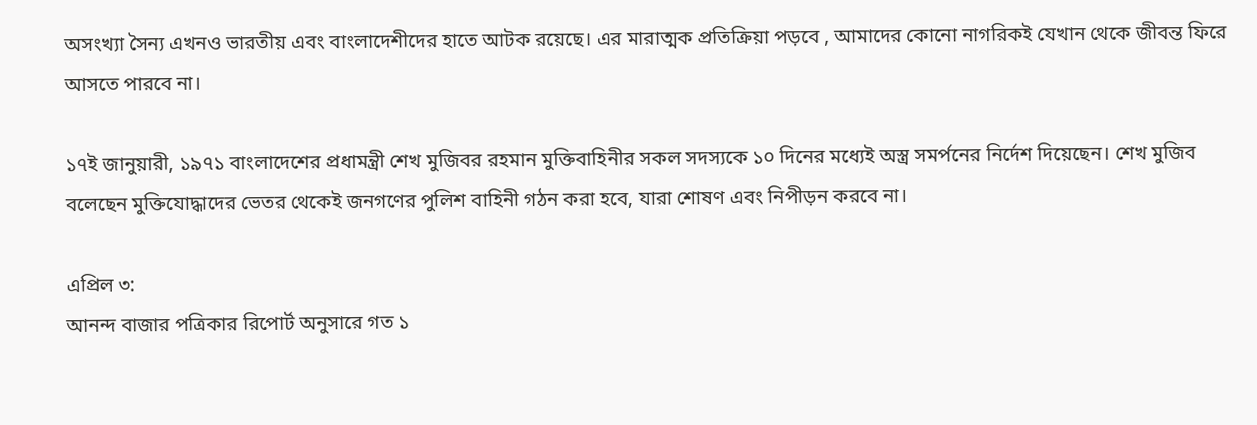অসংখ্যা সৈন্য এখনও ভারতীয় এবং বাংলাদেশীদের হাতে আটক রয়েছে। এর মারাত্মক প্রতিক্রিয়া পড়বে , আমাদের কোনো নাগরিকই যেখান থেকে জীবন্ত ফিরে আসতে পারবে না।

১৭ই জানুয়ারী, ১৯৭১ বাংলাদেশের প্রধামন্ত্রী শেখ মুজিবর রহমান মুক্তিবাহিনীর সকল সদস্যকে ১০ দিনের মধ্যেই অস্ত্র সমর্পনের নির্দেশ দিয়েছেন। শেখ মুজিব বলেছেন মুক্তিযোদ্ধাদের ভেতর থেকেই জনগণের পুলিশ বাহিনী গঠন করা হবে, যারা শোষণ এবং নিপীড়ন করবে না।

এপ্রিল ৩:
আনন্দ বাজার পত্রিকার রিপোর্ট অনুসারে গত ১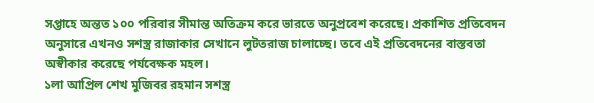সপ্তাহে অন্তত ১০০ পরিবার সীমান্ত অতিক্রম করে ভারতে অনুপ্রবেশ করেছে। প্রকাশিত প্রতিবেদন অনুসারে এখনও সশস্ত্র রাজাকার সেখানে লুটতরাজ চালাচ্ছে। তবে এই প্রতিবেদনের বাস্তবতা অস্বীকার করেছে পর্যবেক্ষক মহল।
১লা আপ্রিল শেখ মুজিবর রহমান সশস্ত্র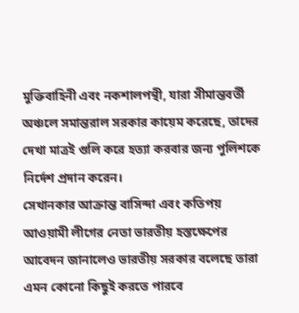মুক্তিবাহিনী এবং নকশালপন্থী, যারা সীমান্তবর্তী অঞ্চলে সমান্তরাল সরকার কায়েম করেছে, তাদের দেখা মাত্রই গুলি করে হত্যা করবার জন্য পুলিশকে নির্দেশ প্রদান করেন।
সেখানকার আক্রান্ত বাসিন্দা এবং কতিপয় আওয়ামী লীগের নেতা ভারতীয় হস্তক্ষেপের আবেদন জানালেও ভারতীয় সরকার বলেছে তারা এমন কোনো কিছুই করতে পারবে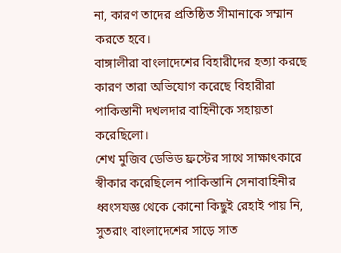না, কারণ তাদের প্রতিষ্ঠিত সীমানাকে সম্মান করতে হবে।
বাঙ্গালীরা বাংলাদেশের বিহারীদের হত্যা করছে কারণ তারা অভিযোগ করেছে বিহারীরা পাকিস্তানী দখলদার বাহিনীকে সহায়তা করেছিলো।
শেখ মুজিব ডেভিড ফ্রস্টের সাথে সাক্ষাৎকারে স্বীকার করেছিলেন পাকিস্তানি সেনাবাহিনীর ধ্বংসযজ্ঞ থেকে কোনো কিছুই রেহাই পায় নি, সুতরাং বাংলাদেশের সাড়ে সাত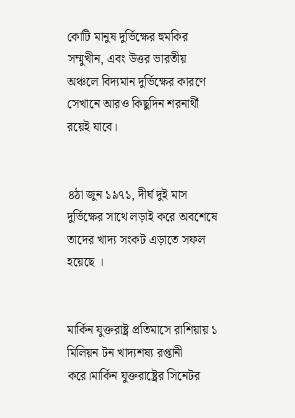কোটি মানুষ দুর্ভিক্ষের হুমকির সম্মুখীন, এবং উত্তর ভারতীয় অঞ্চলে বিদ্যমান দুর্ভিক্ষের কারণে সেখানে আরও কিছুদিন শরনার্থী রয়েই যাবে।


৪ঠা জুন ১৯৭১, দীর্ঘ দুই মাস দুর্ভিক্ষের সাথে লড়াই করে অবশেষে তাদের খাদ্য সংকট এড়াতে সফল হয়েছে ।


মার্কিন যুক্তরাষ্ট্র প্রতিমাসে রাশিয়ায় ১ মিলিয়ন টন খাদ্যশষ্য রপ্তানী করে।মার্কিন যুক্তরাষ্ট্রের সিনেটর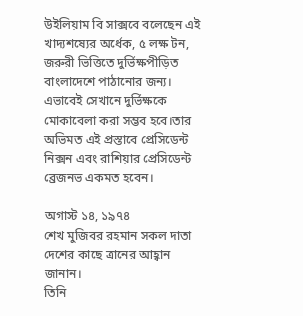উইলিয়াম বি সাক্সবে বলেছেন এই খাদ্যশষ্যের অর্ধেক, ৫ লক্ষ টন, জরুরী ভিত্তিতে দুর্ভিক্ষপীড়িত বাংলাদেশে পাঠানোর জন্য। এভাবেই সেখানে দুর্ভিক্ষকে মোকাবেলা করা সম্ভব হবে।তার অভিমত এই প্রস্তাবে প্রেসিডেন্ট নিক্সন এবং রাশিয়ার প্রেসিডেন্ট ব্রেজনভ একমত হবেন।

অগাস্ট ১৪, ১৯৭৪
শেখ মুজিবর রহমান সকল দাতা দেশের কাছে ত্রানের আহ্বান জানান।
তিনি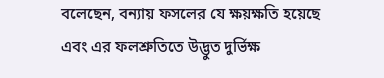বলেছেন, বন্যায় ফসলের যে ক্ষয়ক্ষতি হয়েছে এবং এর ফলশ্রুতিতে উদ্ভুত দুর্ভিক্ষ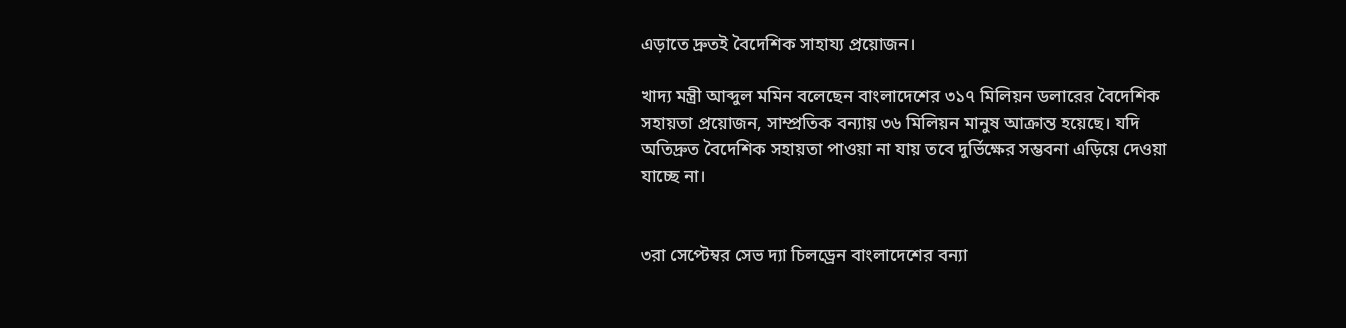এড়াতে দ্রুতই বৈদেশিক সাহায্য প্রয়োজন।

খাদ্য মন্ত্রী আব্দুল মমিন বলেছেন বাংলাদেশের ৩১৭ মিলিয়ন ডলারের বৈদেশিক সহায়তা প্রয়োজন, সাম্প্রতিক বন্যায় ৩৬ মিলিয়ন মানুষ আক্রান্ত হয়েছে। যদি অতিদ্রুত বৈদেশিক সহায়তা পাওয়া না যায় তবে দুর্ভিক্ষের সম্ভবনা এড়িয়ে দেওয়া যাচ্ছে না।


৩রা সেপ্টেম্বর সেভ দ্যা চিলড্রেন বাংলাদেশের বন্যা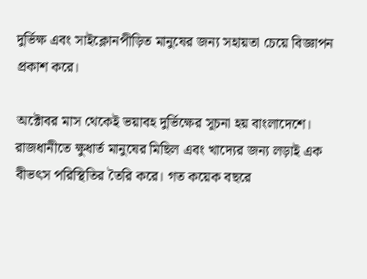দুর্ভিক্ষ এবং সাইক্লোনপীড়িত মানুষের জন্য সহায়তা চেয়ে বিজ্ঞাপন প্রকাশ করে।

অক্টোবর মাস থেকেই ভয়াবহ দুর্ভিক্ষের সূচনা হয় বাংলাদেশে। রাজধানীতে ক্ষুধার্ত মানুষের মিছিল এবং খাদ্যের জন্য লড়াই এক বীভৎস পরিস্থিতির তৈরি করে। গত কয়েক বছরে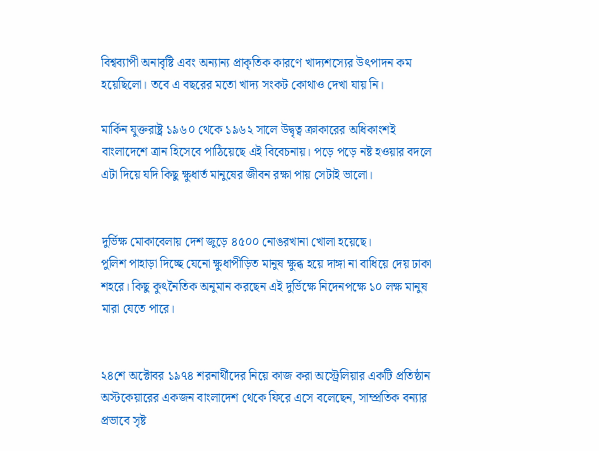বিশ্বব্যাপী অনাবৃষ্টি এবং অন্যান্য প্রাকৃতিক কারণে খাদ্যশস্যের উৎপাদন কম হয়েছিলো। তবে এ বছরের মতো খাদ্য সংকট কোথাও দেখা যায় নি।

মার্কিন যুক্তরাষ্ট্র ১৯৬০ থেকে ১৯৬২ সালে উদ্বৃত্ব ক্রাকারের অধিকাংশই বাংলাদেশে ত্রান হিসেবে পাঠিয়েছে এই বিবেচনায়। পড়ে পড়ে নষ্ট হওয়ার বদলে এটা দিয়ে যদি কিছু ক্ষুধার্ত মানুষের জীবন রক্ষা পায় সেটাই ভালো।


দুর্ভিক্ষ মোকাবেলায় দেশ জুড়ে ৪৫০০ নোঙরখানা খোলা হয়েছে।
পুলিশ পাহাড়া দিচ্ছে যেনো ক্ষুধাপীড়িত মানুষ ক্ষুব্ধ হয়ে দাঙ্গা না বাধিয়ে দেয় ঢাকা শহরে। কিছু কুৎনৈতিক অনুমান করছেন এই দুর্ভিক্ষে নিদেনপক্ষে ১০ লক্ষ মানুষ মারা যেতে পারে।


২৪শে অক্টোবর ১৯৭৪ শরনার্থীদের নিয়ে কাজ করা অস্ট্রেলিয়ার একটি প্রতিষ্ঠান অস্টকেয়ারের একজন বাংলাদেশ থেকে ফিরে এসে বলেছেন, সাম্প্রতিক বন্যার প্রভাবে সৃষ্ট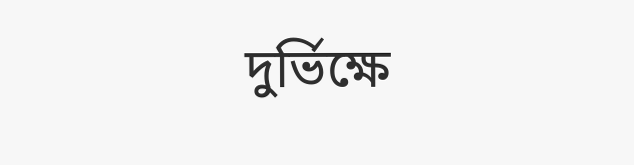দুর্ভিক্ষে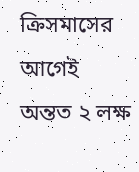ক্রিসমাসের আগেই অন্তত ২ লক্ষ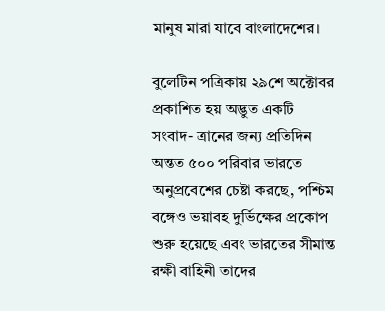মানুষ মারা যাবে বাংলাদেশের।

বুলেটিন পত্রিকায় ২৯শে অক্টোবর প্রকাশিত হয় অদ্ভুত একটি সংবাদ- ত্রানের জন্য প্রতিদিন অন্তত ৫০০ পরিবার ভারতে অনুপ্রবেশের চেষ্টা করছে, পশ্চিম বঙ্গেও ভয়াবহ দুর্ভিক্ষের প্রকোপ শুরু হয়েছে এবং ভারতের সীমান্ত রক্ষী বাহিনী তাদের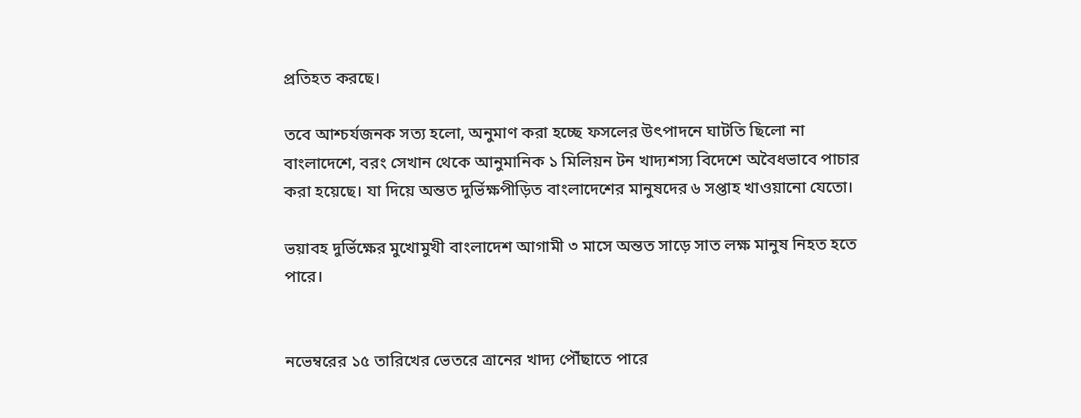প্রতিহত করছে।

তবে আশ্চর্যজনক সত্য হলো, অনুমাণ করা হচ্ছে ফসলের উৎপাদনে ঘাটতি ছিলো না বাংলাদেশে, বরং সেখান থেকে আনুমানিক ১ মিলিয়ন টন খাদ্যশস্য বিদেশে অবৈধভাবে পাচার করা হয়েছে। যা দিয়ে অন্তত দুর্ভিক্ষপীড়িত বাংলাদেশের মানুষদের ৬ সপ্তাহ খাওয়ানো যেতো।

ভয়াবহ দুর্ভিক্ষের মুখোমুখী বাংলাদেশ আগামী ৩ মাসে অন্তত সাড়ে সাত লক্ষ মানুষ নিহত হতে পারে।


নভেম্বরের ১৫ তারিখের ভেতরে ত্রানের খাদ্য পৌঁছাতে পারে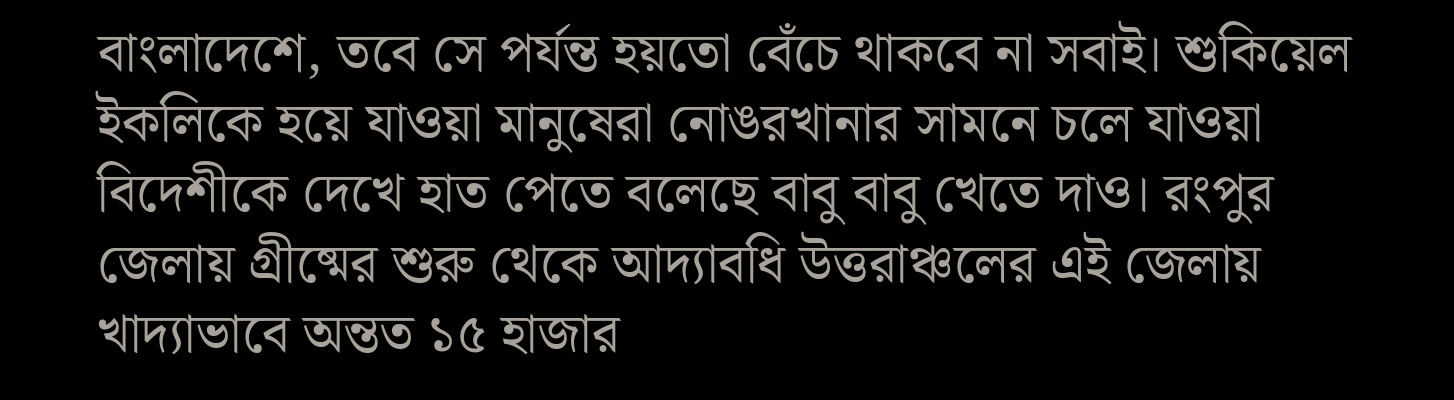বাংলাদেশে, তবে সে পর্যন্ত হয়তো বেঁচে থাকবে না সবাই। শুকিয়েল ইকলিকে হয়ে যাওয়া মানুষেরা নোঙরখানার সামনে চলে যাওয়া বিদেশীকে দেখে হাত পেতে বলেছে বাবু বাবু খেতে দাও। রংপুর জেলায় গ্রীষ্মের শুরু থেকে আদ্যাবধি উত্তরাঞ্চলের এই জেলায় খাদ্যাভাবে অন্তত ১৫ হাজার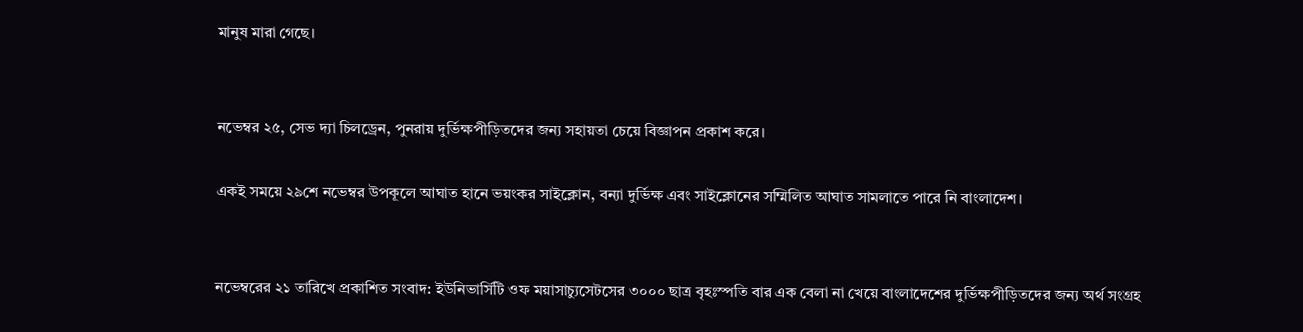মানুষ মারা গেছে।


নভেম্বর ২৫, সেভ দ্যা চিলড্রেন, পুনরায় দুর্ভিক্ষপীড়িতদের জন্য সহায়তা চেয়ে বিজ্ঞাপন প্রকাশ করে।

একই সময়ে ২৯শে নভেম্বর উপকূলে আঘাত হানে ভয়ংকর সাইক্লোন, বন্যা দুর্ভিক্ষ এবং সাইক্লোনের সম্মিলিত আঘাত সামলাতে পারে নি বাংলাদেশ।


নভেম্বরের ২১ তারিখে প্রকাশিত সংবাদ: ইউনিভার্সিটি ওফ ময়াসাচ্যুসেটসের ৩০০০ ছাত্র বৃহঃস্পতি বার এক বেলা না খেয়ে বাংলাদেশের দুর্ভিক্ষপীড়িতদের জন্য অর্থ সংগ্রহ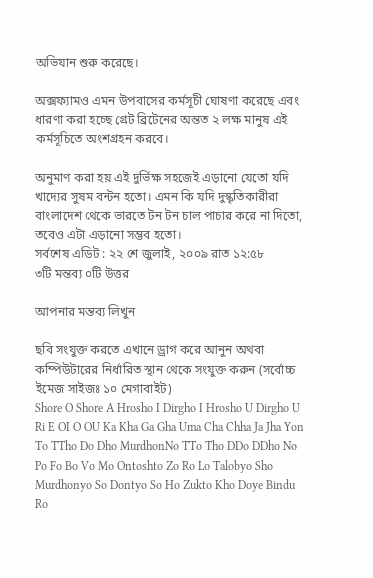অভিযান শুরু করেছে।

অক্সফ্যামও এমন উপবাসের কর্মসূচী ঘোষণা করেছে এবং ধারণা করা হচ্ছে গ্রেট ব্রিটেনের অন্তত ২ লক্ষ মানুষ এই কর্মসূচিতে অংশগ্রহন করবে।

অনুমাণ করা হয় এই দুর্ভিক্ষ সহজেই এড়ানো যেতো যদি খাদ্যের সুষম বন্টন হতো। এমন কি যদি দুস্কৃতিকারীরা বাংলাদেশ থেকে ভারতে টন টন চাল পাচার করে না দিতো, তবেও এটা এড়ানো সম্ভব হতো।
সর্বশেষ এডিট : ২২ শে জুলাই, ২০০৯ রাত ১২:৫৮
৩টি মন্তব্য ০টি উত্তর

আপনার মন্তব্য লিখুন

ছবি সংযুক্ত করতে এখানে ড্রাগ করে আনুন অথবা কম্পিউটারের নির্ধারিত স্থান থেকে সংযুক্ত করুন (সর্বোচ্চ ইমেজ সাইজঃ ১০ মেগাবাইট)
Shore O Shore A Hrosho I Dirgho I Hrosho U Dirgho U Ri E OI O OU Ka Kha Ga Gha Uma Cha Chha Ja Jha Yon To TTho Do Dho MurdhonNo TTo Tho DDo DDho No Po Fo Bo Vo Mo Ontoshto Zo Ro Lo Talobyo Sho Murdhonyo So Dontyo So Ho Zukto Kho Doye Bindu Ro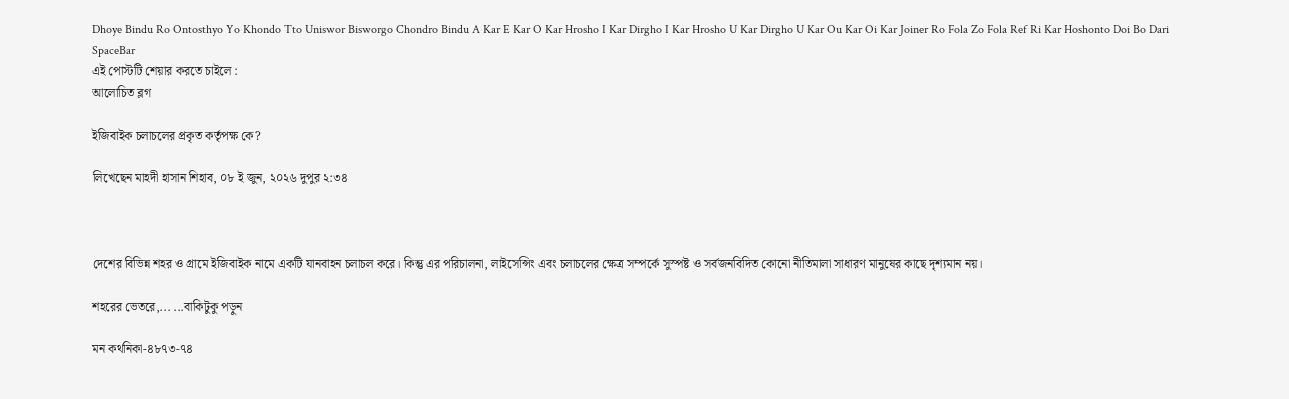Dhoye Bindu Ro Ontosthyo Yo Khondo Tto Uniswor Bisworgo Chondro Bindu A Kar E Kar O Kar Hrosho I Kar Dirgho I Kar Hrosho U Kar Dirgho U Kar Ou Kar Oi Kar Joiner Ro Fola Zo Fola Ref Ri Kar Hoshonto Doi Bo Dari SpaceBar
এই পোস্টটি শেয়ার করতে চাইলে :
আলোচিত ব্লগ

ইজিবাইক চলাচলের প্রকৃত কর্তৃপক্ষ কে?

লিখেছেন মাহদী হাসান শিহাব, ০৮ ই জুন, ২০২৬ দুপুর ২:৩৪



দেশের বিভিন্ন শহর ও গ্রামে ইজিবাইক নামে একটি যানবাহন চলাচল করে। কিন্তু এর পরিচালনা, লাইসেন্সিং এবং চলাচলের ক্ষেত্র সম্পর্কে সুস্পষ্ট ও সর্বজনবিদিত কোনো নীতিমালা সাধারণ মানুষের কাছে দৃশ্যমান নয়।

শহরের ভেতরে,... ...বাকিটুকু পড়ুন

মন কথনিকা-৪৮৭৩-৭৪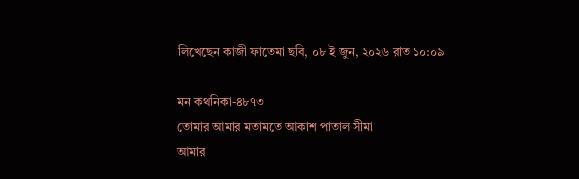লিখেছেন কাজী ফাতেমা ছবি, ০৮ ই জুন, ২০২৬ রাত ১০:০৯

মন কথনিকা-৪৮৭৩
তোমার আমার মতামতে আকাশ পাতাল সীমা
আমার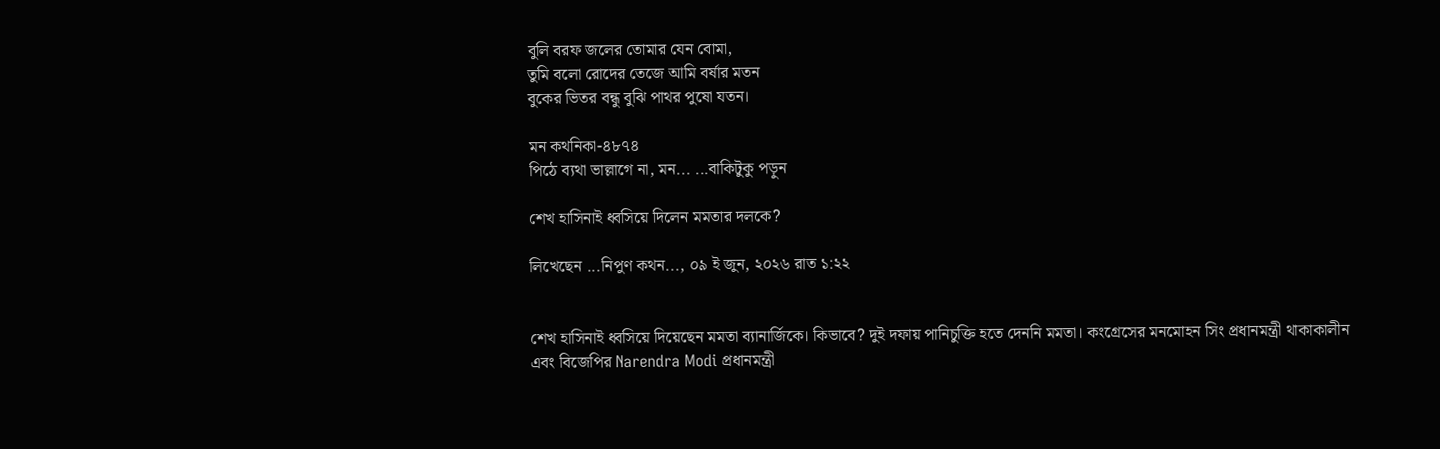বুলি বরফ জলের তোমার যেন বোমা,
তুমি বলো রোদের তেজে আমি বর্ষার মতন
বুকের ভিতর বন্ধু বুঝি পাথর পুষো যতন।

মন কথনিকা-৪৮৭৪
পিঠে ব্যথা ভাল্লাগে না, মন... ...বাকিটুকু পড়ুন

শেখ হাসিনাই ধ্বসিয়ে দিলেন মমতার দলকে?

লিখেছেন ...নিপুণ কথন..., ০৯ ই জুন, ২০২৬ রাত ১:২২


শেখ হাসিনাই ধ্বসিয়ে দিয়েছেন মমতা ব্যানার্জিকে। কিভাবে? দুই দফায় পানিচুক্তি হতে দেননি মমতা। কংগ্রেসের মনমোহন সিং প্রধানমন্ত্রী থাকাকালীন এবং বিজেপির Narendra Modi প্রধানমন্ত্রী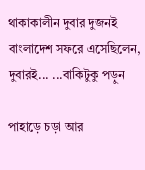থাকাকালীন দুবার দুজনই বাংলাদেশ সফরে এসেছিলেন, দুবারই... ...বাকিটুকু পড়ুন

পাহাড়ে চড়া আর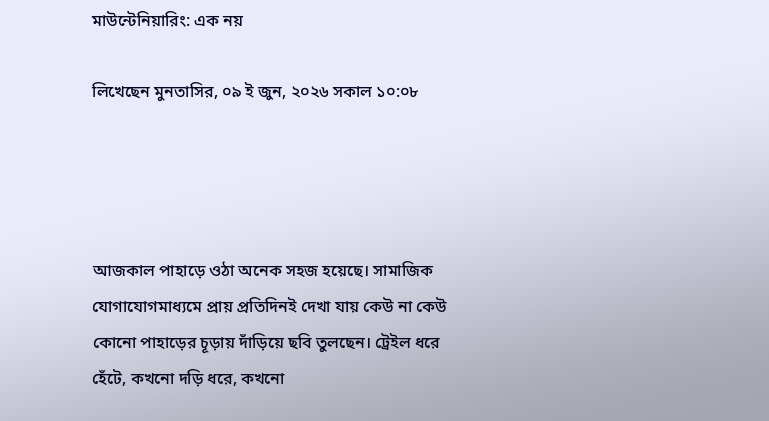মাউন্টেনিয়ারিং: এক নয়

লিখেছেন মুনতাসির, ০৯ ই জুন, ২০২৬ সকাল ১০:০৮




আজকাল পাহাড়ে ওঠা অনেক সহজ হয়েছে। সামাজিক যোগাযোগমাধ্যমে প্রায় প্রতিদিনই দেখা যায় কেউ না কেউ কোনো পাহাড়ের চূড়ায় দাঁড়িয়ে ছবি তুলছেন। ট্রেইল ধরে হেঁটে, কখনো দড়ি ধরে, কখনো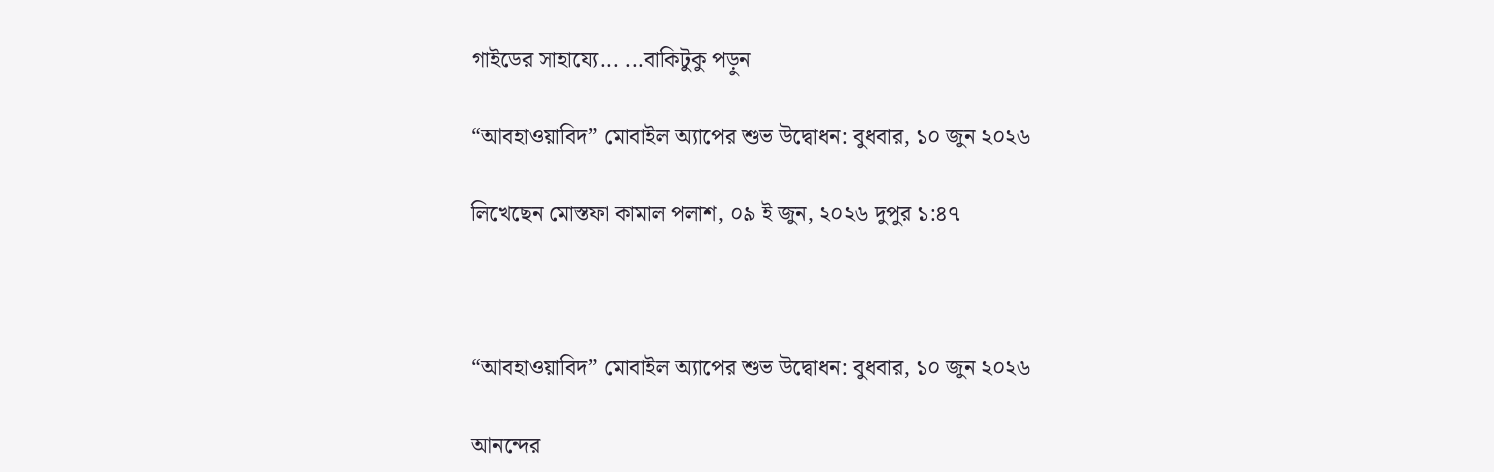গাইডের সাহায্যে... ...বাকিটুকু পড়ুন

“আবহাওয়াবিদ” মোবাইল অ্যাপের শুভ উদ্বোধন: বুধবার, ১০ জুন ২০২৬

লিখেছেন মোস্তফা কামাল পলাশ, ০৯ ই জুন, ২০২৬ দুপুর ১:৪৭



“আবহাওয়াবিদ” মোবাইল অ্যাপের শুভ উদ্বোধন: বুধবার, ১০ জুন ২০২৬

আনন্দের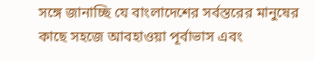সঙ্গে জানাচ্ছি যে বাংলাদেশের সর্বস্তরের মানুষের কাছে সহজে আবহাওয়া পূর্বাভাস এবং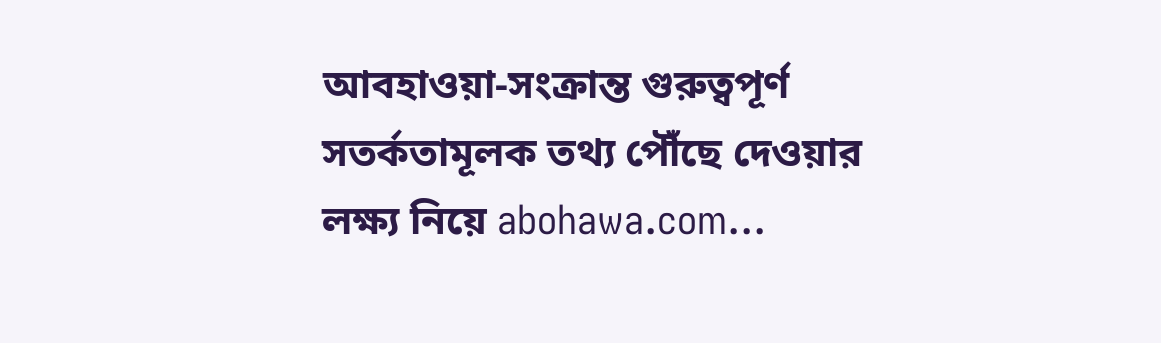আবহাওয়া-সংক্রান্ত গুরুত্বপূর্ণ সতর্কতামূলক তথ্য পৌঁছে দেওয়ার লক্ষ্য নিয়ে abohawa.com...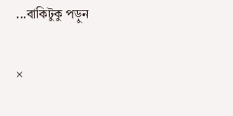...বাকিটুকু পড়ুন

×